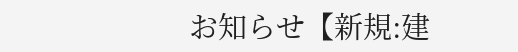お知らせ【新規:建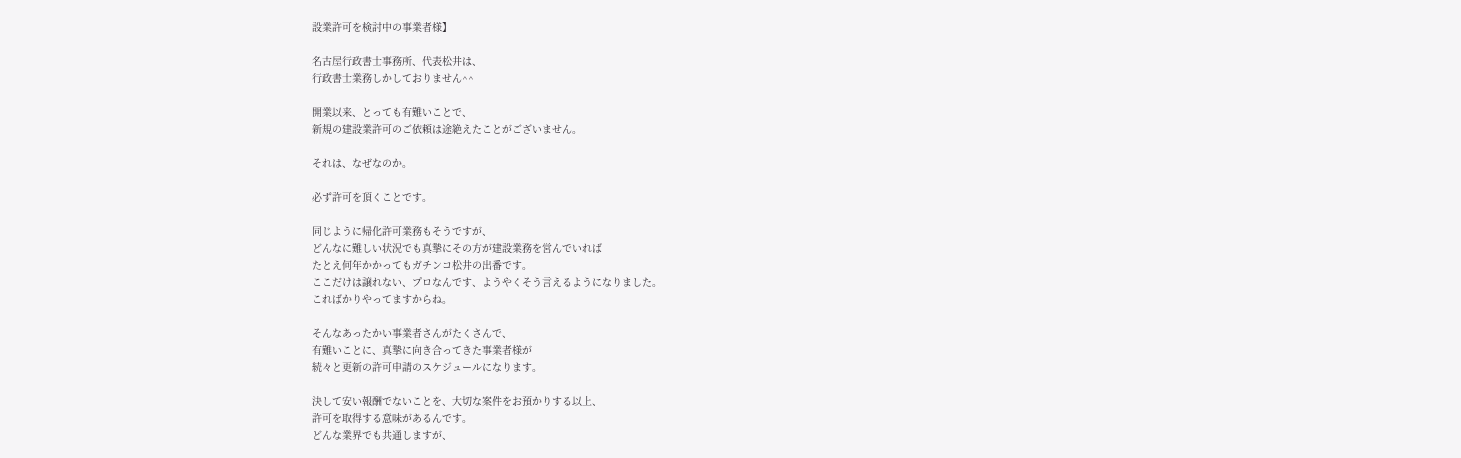設業許可を検討中の事業者様】

名古屋行政書士事務所、代表松井は、
行政書士業務しかしておりません^^

開業以来、とっても有難いことで、
新規の建設業許可のご依頼は途絶えたことがございません。

それは、なぜなのか。

必ず許可を頂くことです。

同じように帰化許可業務もそうですが、
どんなに難しい状況でも真摯にその方が建設業務を営んでいれば
たとえ何年かかってもガチンコ松井の出番です。
ここだけは譲れない、プロなんです、ようやくそう言えるようになりました。
こればかりやってますからね。

そんなあったかい事業者さんがたくさんで、
有難いことに、真摯に向き合ってきた事業者様が
続々と更新の許可申請のスケジュールになります。

決して安い報酬でないことを、大切な案件をお預かりする以上、
許可を取得する意味があるんです。
どんな業界でも共通しますが、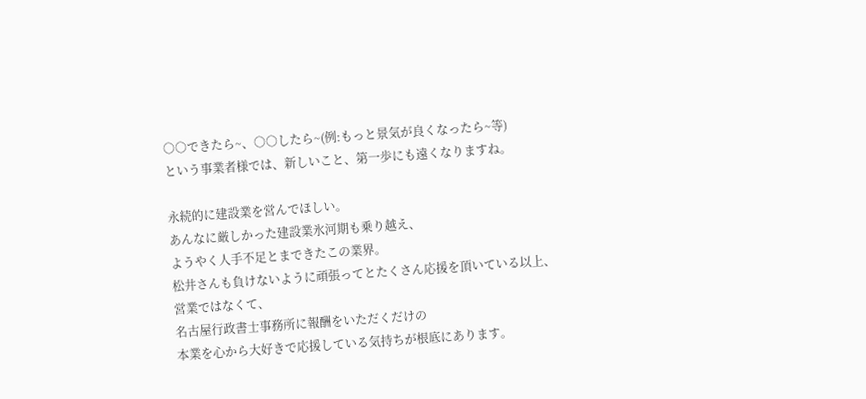○○できたら~、○○したら~(例:もっと景気が良くなったら~等)
という事業者様では、新しいこと、第一歩にも遠くなりますね。

永続的に建設業を営んでほしい。
あんなに厳しかった建設業氷河期も乗り越え、
ようやく人手不足とまできたこの業界。
松井さんも負けないように頑張ってとたくさん応援を頂いている以上、
営業ではなくて、
名古屋行政書士事務所に報酬をいただくだけの
本業を心から大好きで応援している気持ちが根底にあります。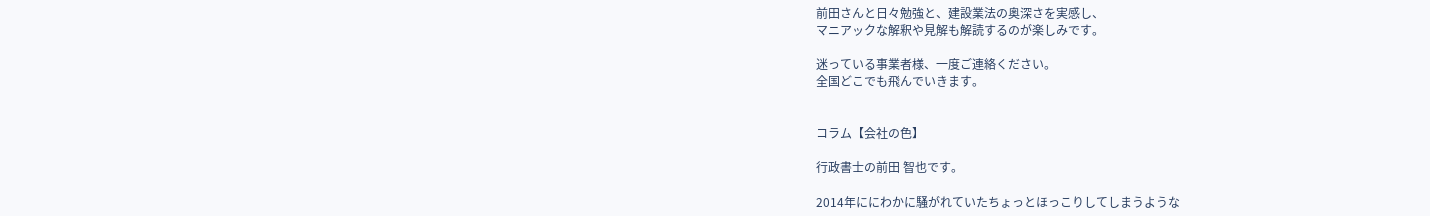前田さんと日々勉強と、建設業法の奥深さを実感し、
マニアックな解釈や見解も解読するのが楽しみです。

迷っている事業者様、一度ご連絡ください。
全国どこでも飛んでいきます。


コラム【会社の色】

行政書士の前田 智也です。

2014年ににわかに騒がれていたちょっとほっこりしてしまうような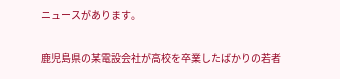ニュースがあります。

鹿児島県の某電設会社が高校を卒業したばかりの若者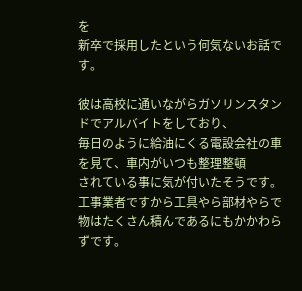を
新卒で採用したという何気ないお話です。

彼は高校に通いながらガソリンスタンドでアルバイトをしており、
毎日のように給油にくる電設会社の車を見て、車内がいつも整理整頓
されている事に気が付いたそうです。工事業者ですから工具やら部材やらで
物はたくさん積んであるにもかかわらずです。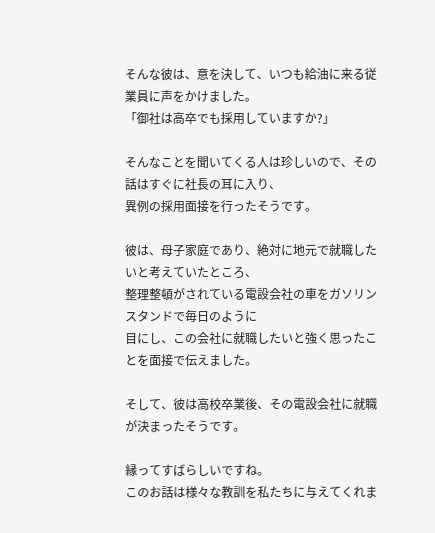そんな彼は、意を決して、いつも給油に来る従業員に声をかけました。
「御社は高卒でも採用していますか?」

そんなことを聞いてくる人は珍しいので、その話はすぐに社長の耳に入り、
異例の採用面接を行ったそうです。

彼は、母子家庭であり、絶対に地元で就職したいと考えていたところ、
整理整頓がされている電設会社の車をガソリンスタンドで毎日のように
目にし、この会社に就職したいと強く思ったことを面接で伝えました。

そして、彼は高校卒業後、その電設会社に就職が決まったそうです。

縁ってすばらしいですね。
このお話は様々な教訓を私たちに与えてくれま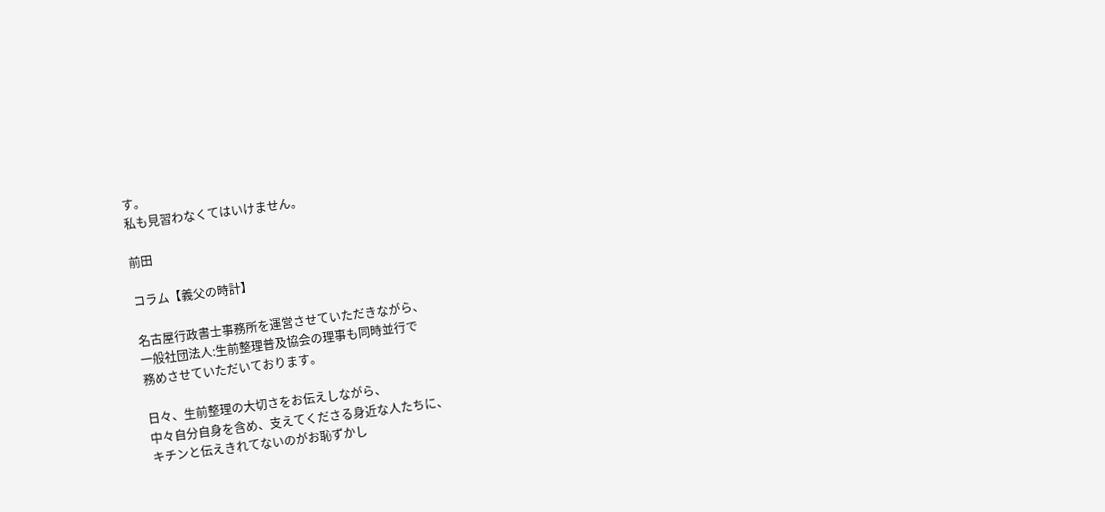す。
私も見習わなくてはいけません。

前田

コラム【義父の時計】

名古屋行政書士事務所を運営させていただきながら、
一般社団法人:生前整理普及協会の理事も同時並行で
務めさせていただいております。

日々、生前整理の大切さをお伝えしながら、
中々自分自身を含め、支えてくださる身近な人たちに、
キチンと伝えきれてないのがお恥ずかし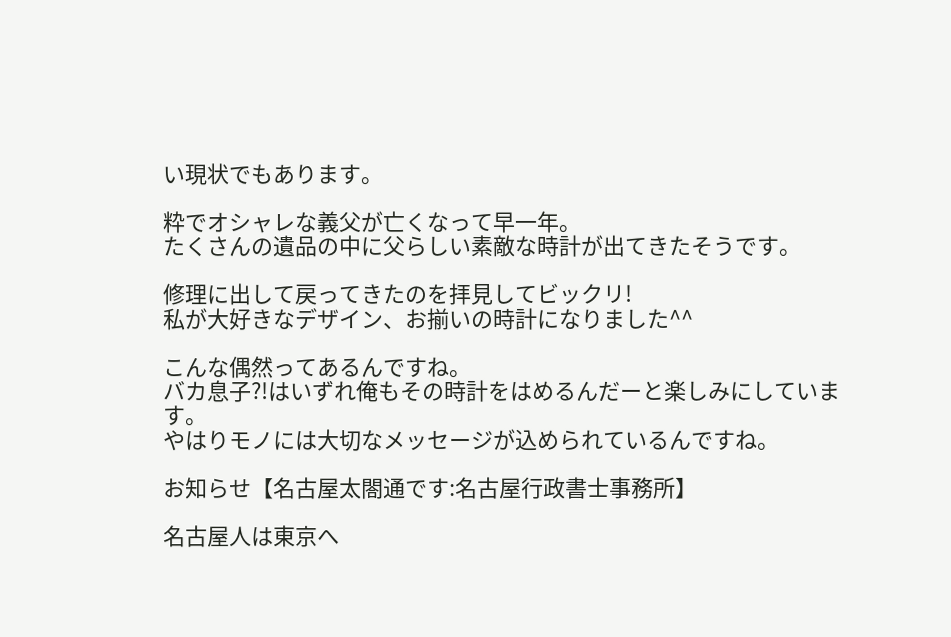い現状でもあります。

粋でオシャレな義父が亡くなって早一年。
たくさんの遺品の中に父らしい素敵な時計が出てきたそうです。

修理に出して戻ってきたのを拝見してビックリ!
私が大好きなデザイン、お揃いの時計になりました^^

こんな偶然ってあるんですね。
バカ息子?!はいずれ俺もその時計をはめるんだーと楽しみにしています。
やはりモノには大切なメッセージが込められているんですね。

お知らせ【名古屋太閤通です:名古屋行政書士事務所】

名古屋人は東京へ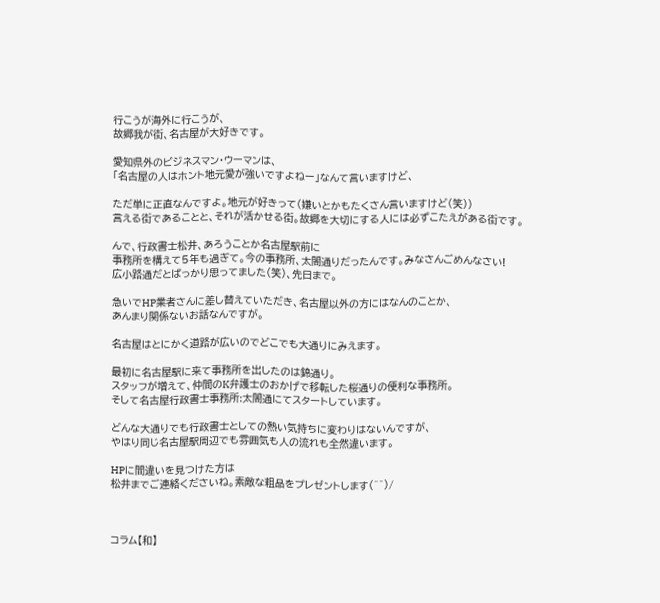行こうが海外に行こうが、
故郷我が街、名古屋が大好きです。

愛知県外のビジネスマン・ウーマンは、
「名古屋の人はホント地元愛が強いですよねー」なんて言いますけど、

ただ単に正直なんですよ。地元が好きって(嫌いとかもたくさん言いますけど(笑))
言える街であることと、それが活かせる街。故郷を大切にする人には必ずこたえがある街です。

んで、行政書士松井、あろうことか名古屋駅前に
事務所を構えて5年も過ぎて。今の事務所、太閤通りだったんです。みなさんごめんなさい!
広小路通だとばっかり思ってました(笑)、先日まで。

急いでHP業者さんに差し替えていただき、名古屋以外の方にはなんのことか、
あんまり関係ないお話なんですが。

名古屋はとにかく道路が広いのでどこでも大通りにみえます。

最初に名古屋駅に来て事務所を出したのは錦通り。
スタッフが増えて、仲間のK弁護士のおかげで移転した桜通りの便利な事務所。
そして名古屋行政書士事務所:太閤通にてスタートしています。

どんな大通りでも行政書士としての熱い気持ちに変わりはないんですが、
やはり同じ名古屋駅周辺でも雰囲気も人の流れも全然違います。

HPに間違いを見つけた方は
松井までご連絡くださいね。素敵な粗品をプレゼントします(^^)/



コラム【和】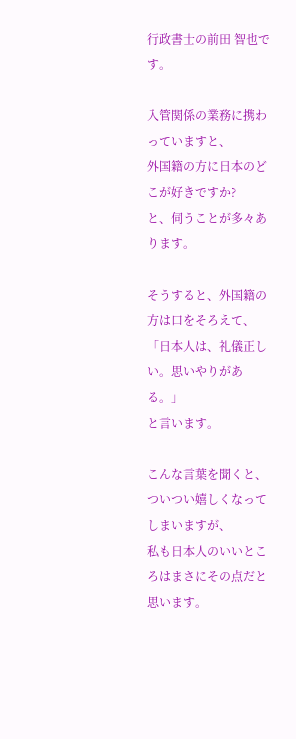行政書士の前田 智也です。

入管関係の業務に携わっていますと、
外国籍の方に日本のどこが好きですか?
と、伺うことが多々あります。

そうすると、外国籍の方は口をそろえて、
「日本人は、礼儀正しい。思いやりがある。」
と言います。

こんな言葉を聞くと、ついつい嬉しくなってしまいますが、
私も日本人のいいところはまさにその点だと思います。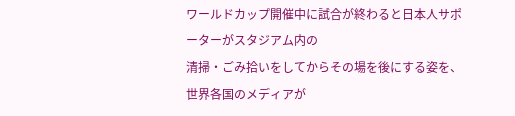ワールドカップ開催中に試合が終わると日本人サポーターがスタジアム内の
清掃・ごみ拾いをしてからその場を後にする姿を、世界各国のメディアが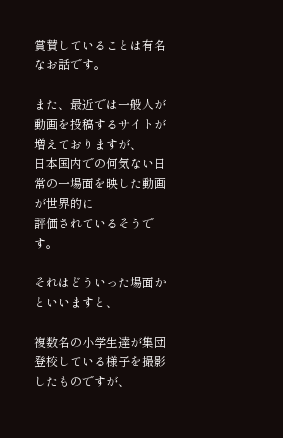賞賛していることは有名なお話です。

また、最近では一般人が動画を投稿するサイトが増えておりますが、
日本国内での何気ない日常の一場面を映した動画が世界的に
評価されているそうです。

それはどういった場面かといいますと、

複数名の小学生達が集団登校している様子を撮影したものですが、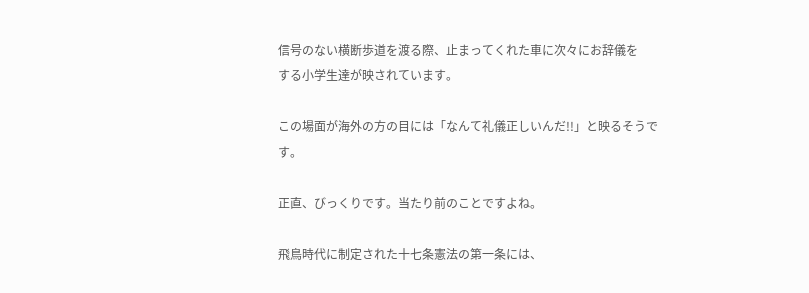信号のない横断歩道を渡る際、止まってくれた車に次々にお辞儀を
する小学生達が映されています。

この場面が海外の方の目には「なんて礼儀正しいんだ!!」と映るそうです。

正直、びっくりです。当たり前のことですよね。

飛鳥時代に制定された十七条憲法の第一条には、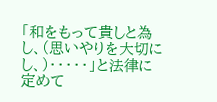「和をもって貴しと為し、(思いやりを大切にし、)・・・・・」と法律に定めて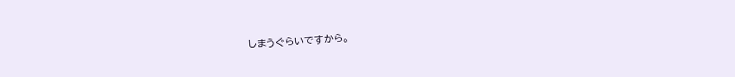しまうぐらいですから。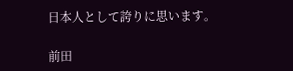日本人として誇りに思います。

前田